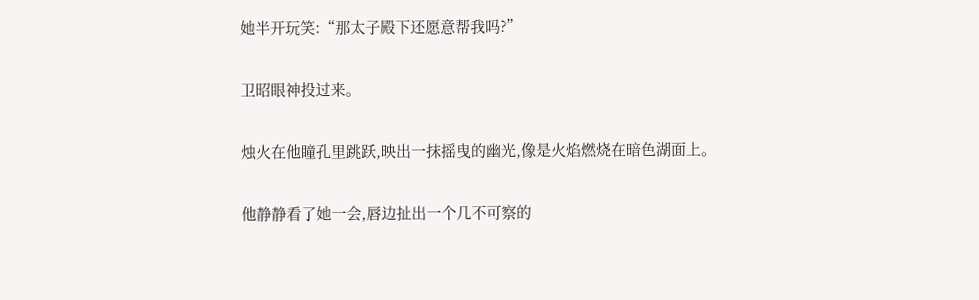她半开玩笑:“那太子殿下还愿意帮我吗?”

卫昭眼神投过来。

烛火在他瞳孔里跳跃,映出一抹摇曳的幽光,像是火焰燃烧在暗色湖面上。

他静静看了她一会,唇边扯出一个几不可察的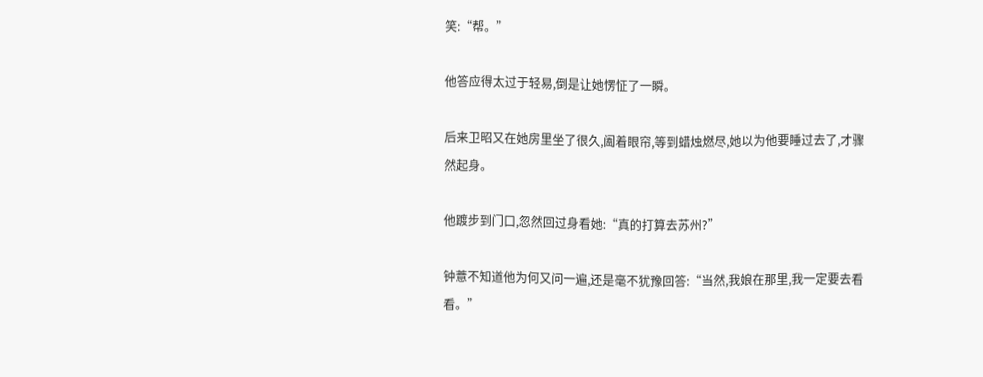笑:“帮。”

他答应得太过于轻易,倒是让她愣怔了一瞬。

后来卫昭又在她房里坐了很久,阖着眼帘,等到蜡烛燃尽,她以为他要睡过去了,才骤然起身。

他踱步到门口,忽然回过身看她:“真的打算去苏州?”

钟薏不知道他为何又问一遍,还是毫不犹豫回答:“当然,我娘在那里,我一定要去看看。”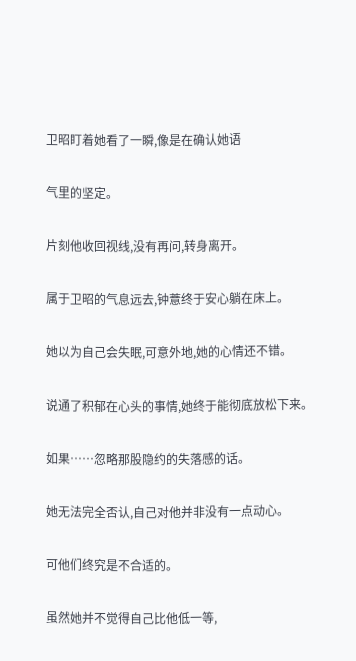卫昭盯着她看了一瞬,像是在确认她语

气里的坚定。

片刻他收回视线,没有再问,转身离开。

属于卫昭的气息远去,钟薏终于安心躺在床上。

她以为自己会失眠,可意外地,她的心情还不错。

说通了积郁在心头的事情,她终于能彻底放松下来。

如果……忽略那股隐约的失落感的话。

她无法完全否认,自己对他并非没有一点动心。

可他们终究是不合适的。

虽然她并不觉得自己比他低一等,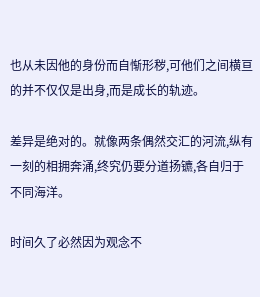也从未因他的身份而自惭形秽,可他们之间横亘的并不仅仅是出身,而是成长的轨迹。

差异是绝对的。就像两条偶然交汇的河流,纵有一刻的相拥奔涌,终究仍要分道扬镳,各自归于不同海洋。

时间久了必然因为观念不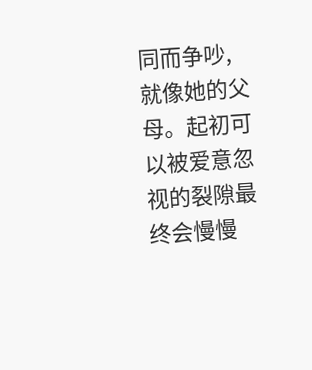同而争吵,就像她的父母。起初可以被爱意忽视的裂隙最终会慢慢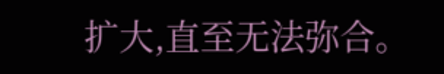扩大,直至无法弥合。